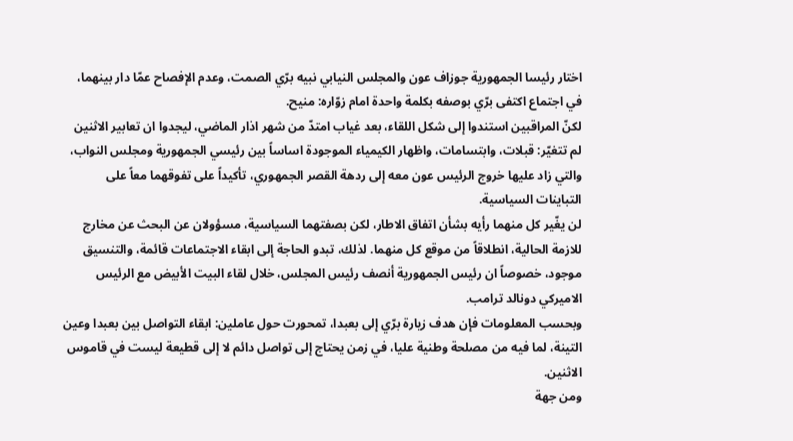اختار رئيسا الجمهورية جوزاف عون والمجلس النيابي نبيه برّي الصمت، وعدم الإفصاح عمّا دار بينهما، في اجتماع اكتفى برّي بوصفه بكلمة واحدة امام زوّاره: منيح.
لكنّ المراقبين استندوا إلى شكل اللقاء، بعد غياب امتدّ من شهر اذار الماضي، ليجدوا ان تعابير الاثنين لم تتغيّر: قبلات، وابتسامات، واظهار الكيمياء الموجودة اساساً بين رئيسي الجمهورية ومجلس النواب، والتي زاد عليها خروج الرئيس عون معه إلى ردهة القصر الجمهوري، تأكيداً على تفوقهما معاً على التباينات السياسية.
لن يغّير كل منهما رأيه بشأن اتفاق الاطار، لكن بصفتهما السياسية، مسؤولان عن البحث عن مخارج للازمة الحالية، انطلاقاً من موقع كل منهما. لذلك، تبدو الحاجة إلى ابقاء الاجتماعات قائمة، والتنسيق موجود، خصوصاً ان رئيس الجمهورية أنصف رئيس المجلس، خلال لقاء البيت الأبيض مع الرئيس الاميركي دونالد ترامب.
وبحسب المعلومات فإن هدف زيارة برّي إلى بعبدا، تمحورت حول عاملين: ابقاء التواصل بين بعبدا وعين التينة، لما فيه من مصلحة وطنية عليا، في زمن يحتاج إلى تواصل دائم لا إلى قطيعة ليست في قاموس الاثنين.
ومن جهة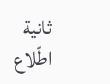ثانية اطّلاع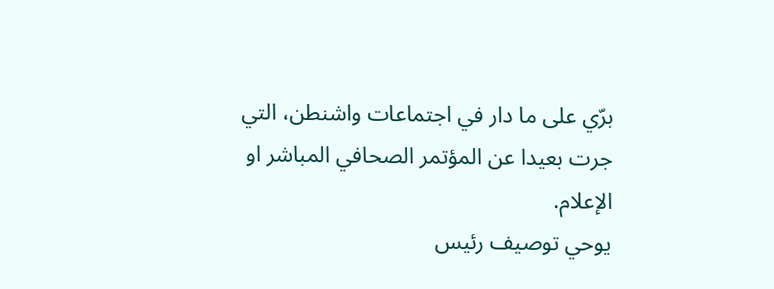برّي على ما دار في اجتماعات واشنطن، التي جرت بعيدا عن المؤتمر الصحافي المباشر او الإعلام.
يوحي توصيف رئيس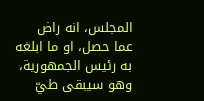المجلس، انه راض عما حصل، او ما ابلغه به رئيس الجمهورية، وهو سيبقى طيّ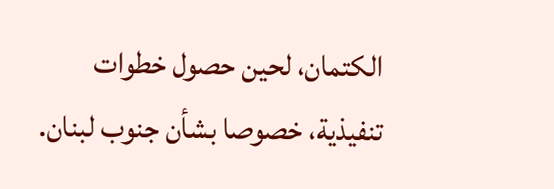الكتمان، لحين حصول خطوات تنفيذية، خصوصا بشأن جنوب لبنان.